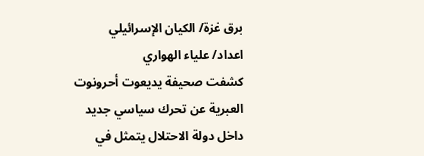برق غزة/ الكيان الإسرائيلي
اعداد/ علياء الهواري
كشفت صحيفة يديعوت أحرونوت العبرية عن تحرك سياسي جديد داخل دولة الاحتلال يتمثل في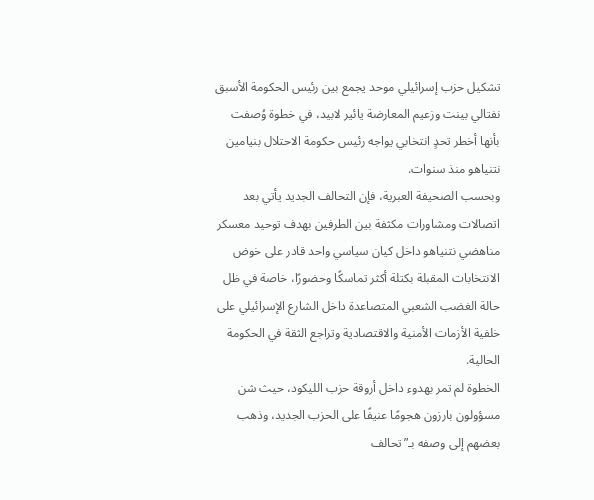تشكيل حزب إسرائيلي موحد يجمع بين رئيس الحكومة الأسبق نفتالي بينت وزعيم المعارضة يائير لابيد، في خطوة وُصفت بأنها أخطر تحدٍ انتخابي يواجه رئيس حكومة الاحتلال بنيامين نتنياهو منذ سنوات.
وبحسب الصحيفة العبرية، فإن التحالف الجديد يأتي بعد اتصالات ومشاورات مكثفة بين الطرفين بهدف توحيد معسكر مناهضي نتنياهو داخل كيان سياسي واحد قادر على خوض الانتخابات المقبلة بكتلة أكثر تماسكًا وحضورًا، خاصة في ظل حالة الغضب الشعبي المتصاعدة داخل الشارع الإسرائيلي على خلفية الأزمات الأمنية والاقتصادية وتراجع الثقة في الحكومة الحالية.
الخطوة لم تمر بهدوء داخل أروقة حزب الليكود، حيث شن مسؤولون بارزون هجومًا عنيفًا على الحزب الجديد، وذهب بعضهم إلى وصفه بـ”تحالف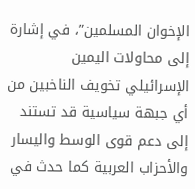الإخوان المسلمين”، في إشارة إلى محاولات اليمين الإسرائيلي تخويف الناخبين من أي جبهة سياسية قد تستند إلى دعم قوى الوسط واليسار والأحزاب العربية كما حدث في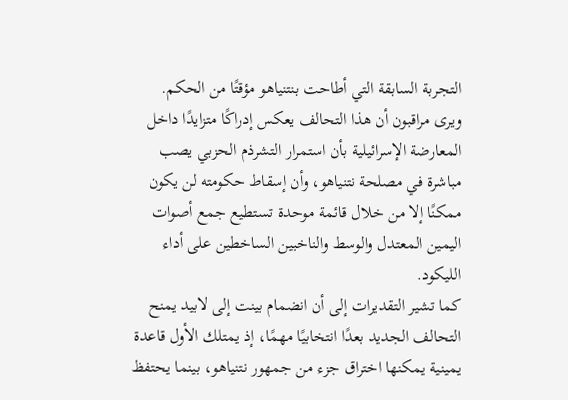التجربة السابقة التي أطاحت بنتنياهو مؤقتًا من الحكم.
ويرى مراقبون أن هذا التحالف يعكس إدراكًا متزايدًا داخل المعارضة الإسرائيلية بأن استمرار التشرذم الحزبي يصب مباشرة في مصلحة نتنياهو، وأن إسقاط حكومته لن يكون ممكنًا إلا من خلال قائمة موحدة تستطيع جمع أصوات اليمين المعتدل والوسط والناخبين الساخطين على أداء الليكود.
كما تشير التقديرات إلى أن انضمام بينت إلى لابيد يمنح التحالف الجديد بعدًا انتخابيًا مهمًا، إذ يمتلك الأول قاعدة يمينية يمكنها اختراق جزء من جمهور نتنياهو، بينما يحتفظ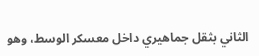الثاني بثقل جماهيري داخل معسكر الوسط، وهو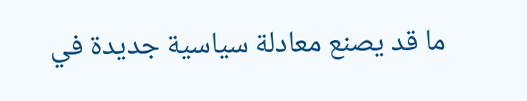ما قد يصنع معادلة سياسية جديدة في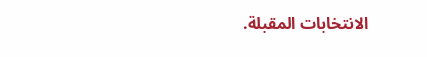الانتخابات المقبلة.